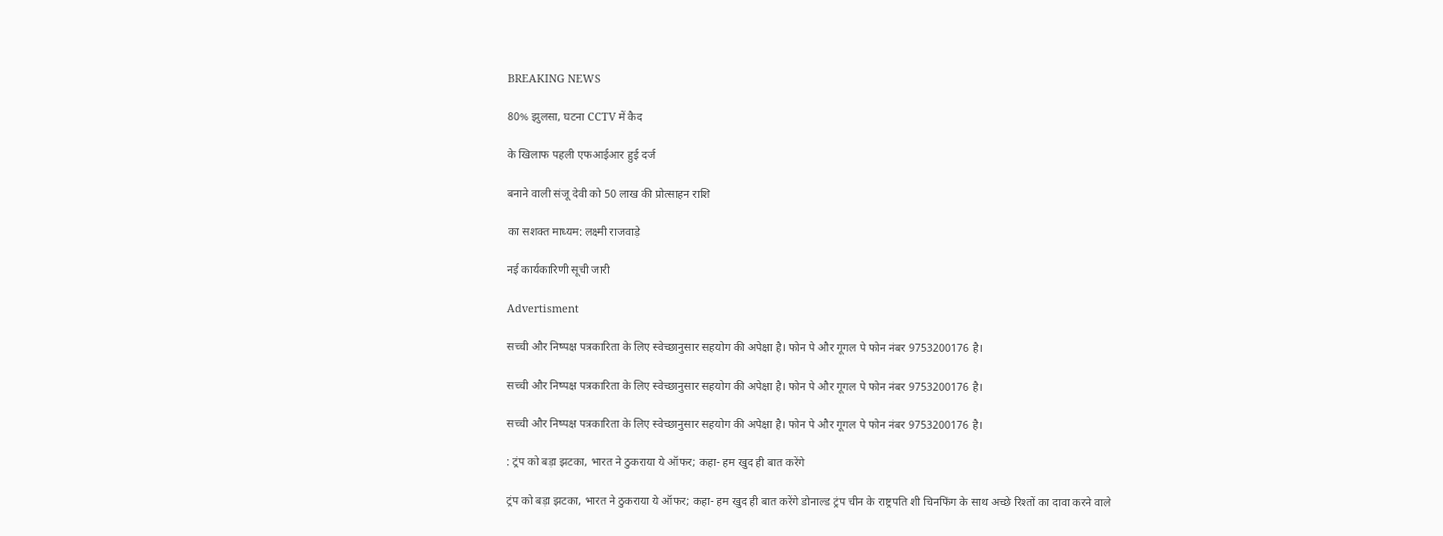BREAKING NEWS

80% झुलसा, घटना CCTV में कैद

के खिलाफ पहली एफआईआर हुई दर्ज

बनाने वाली संजू देवी को 50 लाख की प्रोत्साहन राशि

का सशक्त माध्यम: लक्ष्मी राजवाड़े

नई कार्यकारिणी सूची जारी

Advertisment

सच्ची और निष्पक्ष पत्रकारिता के लिए स्वेच्छानुसार सहयोग की अपेक्षा है। फोन पे और गूगल पे फोन नंबर 9753200176 है।

सच्ची और निष्पक्ष पत्रकारिता के लिए स्वेच्छानुसार सहयोग की अपेक्षा है। फोन पे और गूगल पे फोन नंबर 9753200176 है।

सच्ची और निष्पक्ष पत्रकारिता के लिए स्वेच्छानुसार सहयोग की अपेक्षा है। फोन पे और गूगल पे फोन नंबर 9753200176 है।

: ट्रंप को बड़ा झटका, भारत ने ठुकराया ये ऑफर; कहा- हम खुद ही बात करेंगे

ट्रंप को बड़ा झटका, भारत ने ठुकराया ये ऑफर; कहा- हम खुद ही बात करेंगे डोनाल्ड ट्रंप चीन के राष्ट्रपति शी चिनफिंग के साथ अच्छे रिश्तों का दावा करने वाले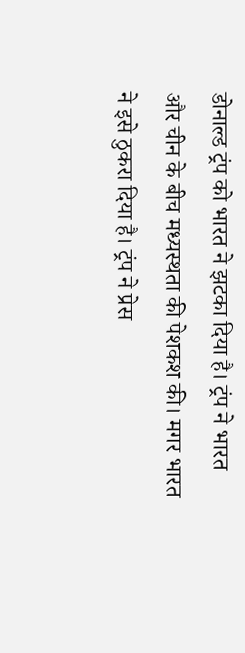डोनाल्ड ट्रंप को भारत ने झटका दिया है। ट्रंप ने भारत और चीन के बीच मध्यस्थता की पेशकश की। मगर भारत ने इसे ठुकरा दिया है। ट्रंप ने प्रेस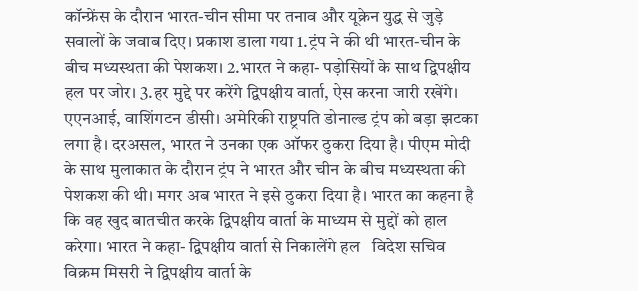कॉन्फ्रेंस के दौरान भारत-चीन सीमा पर तनाव और यूक्रेन युद्ध से जुड़े सवालों के जवाब दिए। प्रकाश डाला गया 1.ट्रंप ने की थी भारत-चीन के बीच मध्यस्थता की पेशकश। 2.भारत ने कहा- पड़ोसियों के साथ द्विपक्षीय हल पर जोर। 3.हर मुद्दे पर करेंगे द्विपक्षीय वार्ता, ऐस करना जारी रखेंगे। एएनआई, वाशिंगटन डीसी। अमेरिकी राष्ट्रपति डोनाल्ड ट्रंप को बड़ा झटका लगा है। दरअसल, भारत ने उनका एक ऑफर ठुकरा दिया है। पीएम मोदी के साथ मुलाकात के दौरान ट्रंप ने भारत और चीन के बीच मध्यस्थता की पेशकश की थी। मगर अब भारत ने इसे ठुकरा दिया है। भारत का कहना है कि वह खुद बातचीत करके द्विपक्षीय वार्ता के माध्यम से मुद्दों को हाल करेगा। भारत ने कहा- द्विपक्षीय वार्ता से निकालेंगे हल   विदेश सचिव विक्रम मिसरी ने द्विपक्षीय वार्ता के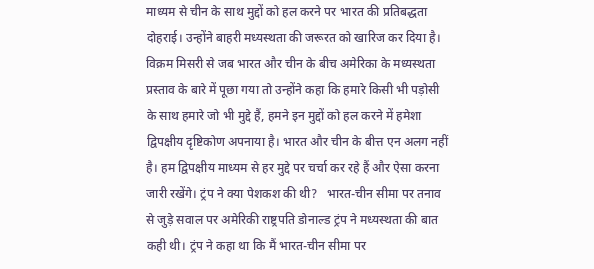माध्यम से चीन के साथ मुद्दों को हल करने पर भारत की प्रतिबद्धता दोहराई। उन्होंने बाहरी मध्यस्थता की जरूरत को खारिज कर दिया है। विक्रम मिसरी से जब भारत और चीन के बीच अमेरिका के मध्यस्थता प्रस्ताव के बारे में पूछा गया तो उन्होंने कहा कि हमारे किसी भी पड़ोसी के साथ हमारे जो भी मुद्दे हैं, हमने इन मुद्दों को हल करने में हमेशा द्विपक्षीय दृष्टिकोण अपनाया है। भारत और चीन के बीत्त एन अलग नहीं है। हम द्विपक्षीय माध्यम से हर मुद्दे पर चर्चा कर रहे हैं और ऐसा करना जारी रखेंगे। ट्रंप ने क्या पेशकश की थी?   भारत-चीन सीमा पर तनाव से जुड़े सवाल पर अमेरिकी राष्ट्रपति डोनाल्ड ट्रंप ने मध्यस्थता की बात कही थी। ट्रंप ने कहा था कि मैं भारत-चीन सीमा पर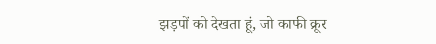झड़पों को देखता हूं, जो काफी क्रूर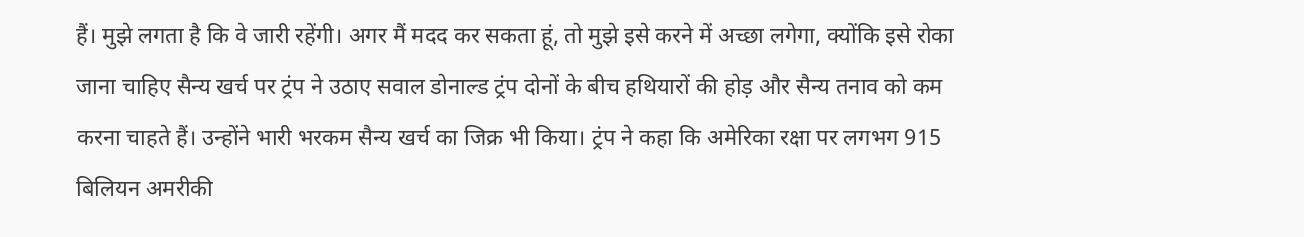हैं। मुझे लगता है कि वे जारी रहेंगी। अगर मैं मदद कर सकता हूं, तो मुझे इसे करने में अच्छा लगेगा, क्योंकि इसे रोका जाना चाहिए सैन्य खर्च पर ट्रंप ने उठाए सवाल डोनाल्ड ट्रंप दोनों के बीच हथियारों की होड़ और सैन्य तनाव को कम करना चाहते हैं। उन्होंने भारी भरकम सैन्य खर्च का जिक्र भी किया। ट्रंप ने कहा कि अमेरिका रक्षा पर लगभग 915 बिलियन अमरीकी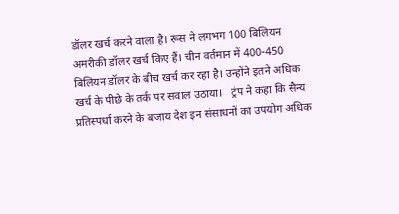डॉलर खर्च करने वाला है। रूस ने लगभग 100 बिलियन अमरीकी डॉलर खर्च किए हैं। चीन वर्तमान में 400-450 बिलियन डॉलर के बीच खर्च कर रहा है। उन्होंने इतने अधिक खर्च के पीछे के तर्क पर सवाल उठाया।   ट्रंप ने कहा कि सैन्य प्रतिस्पर्धा करने के बजाय देश इन संसाधनों का उपयोग अधिक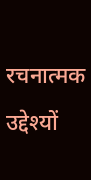रचनात्मक उद्देश्यों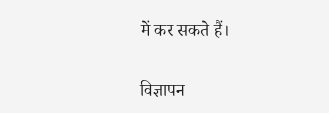में कर सकते हैं।

विज्ञापन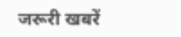जरूरी खबरें